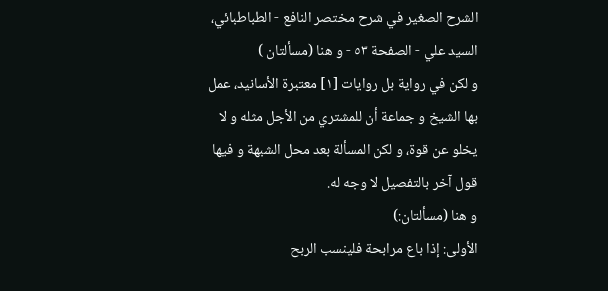الشرح الصغير في شرح مختصر النافع - الطباطبائي، السيد علي - الصفحة ٥٣ - و هنا (مسألتان )
و لكن في رواية بل روايات [١] معتبرة الأسانيد، عمل بها الشيخ و جماعة أن للمشتري من الأجل مثله و لا يخلو عن قوة، و لكن المسألة بعد محل الشبهة و فيها قول آخر بالتفصيل لا وجه له.
و هنا (مسألتان:)
الأولى: إذا باع مرابحة فلينسب الربح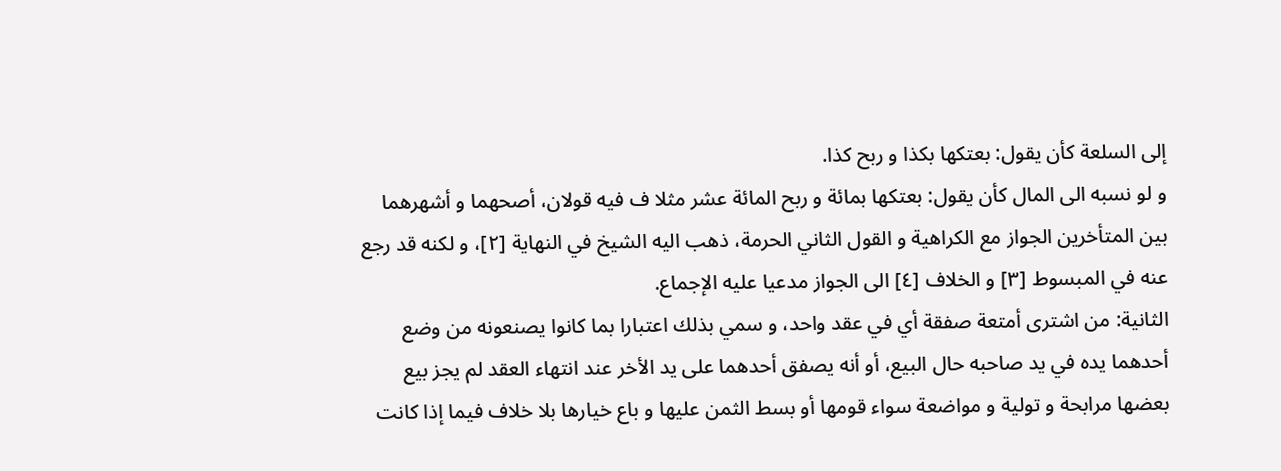إلى السلعة كأن يقول: بعتكها بكذا و ربح كذا.
و لو نسبه الى المال كأن يقول: بعتكها بمائة و ربح المائة عشر مثلا ف فيه قولان، أصحهما و أشهرهما بين المتأخرين الجواز مع الكراهية و القول الثاني الحرمة، ذهب اليه الشيخ في النهاية [٢]، و لكنه قد رجع عنه في المبسوط [٣] و الخلاف [٤] الى الجواز مدعيا عليه الإجماع.
الثانية: من اشترى أمتعة صفقة أي في عقد واحد، و سمي بذلك اعتبارا بما كانوا يصنعونه من وضع أحدهما يده في يد صاحبه حال البيع، أو أنه يصفق أحدهما على يد الأخر عند انتهاء العقد لم يجز بيع بعضها مرابحة و تولية و مواضعة سواء قومها أو بسط الثمن عليها و باع خيارها بلا خلاف فيما إذا كانت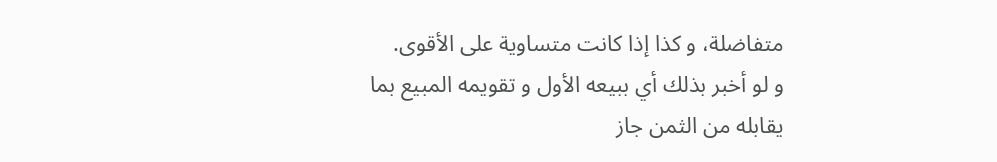متفاضلة، و كذا إذا كانت متساوية على الأقوى.
و لو أخبر بذلك أي ببيعه الأول و تقويمه المبيع بما يقابله من الثمن جاز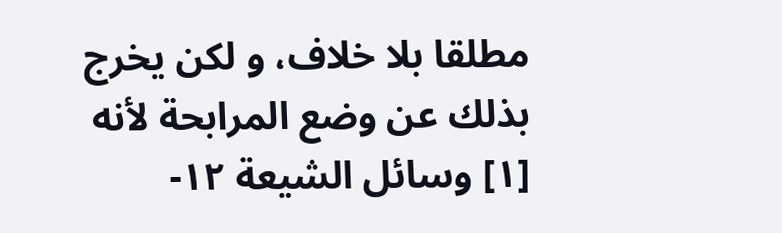مطلقا بلا خلاف، و لكن يخرج بذلك عن وضع المرابحة لأنه
[١] وسائل الشيعة ١٢-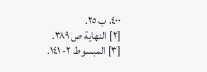٤٠٠، ب ٢٥.
[٢] النهاية ص ٣٨٩.
[٣] المبسوط ٢- ١٤١.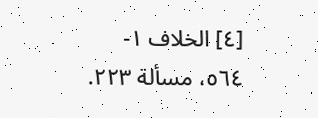[٤] الخلاف ١- ٥٦٤، مسألة ٢٢٣.